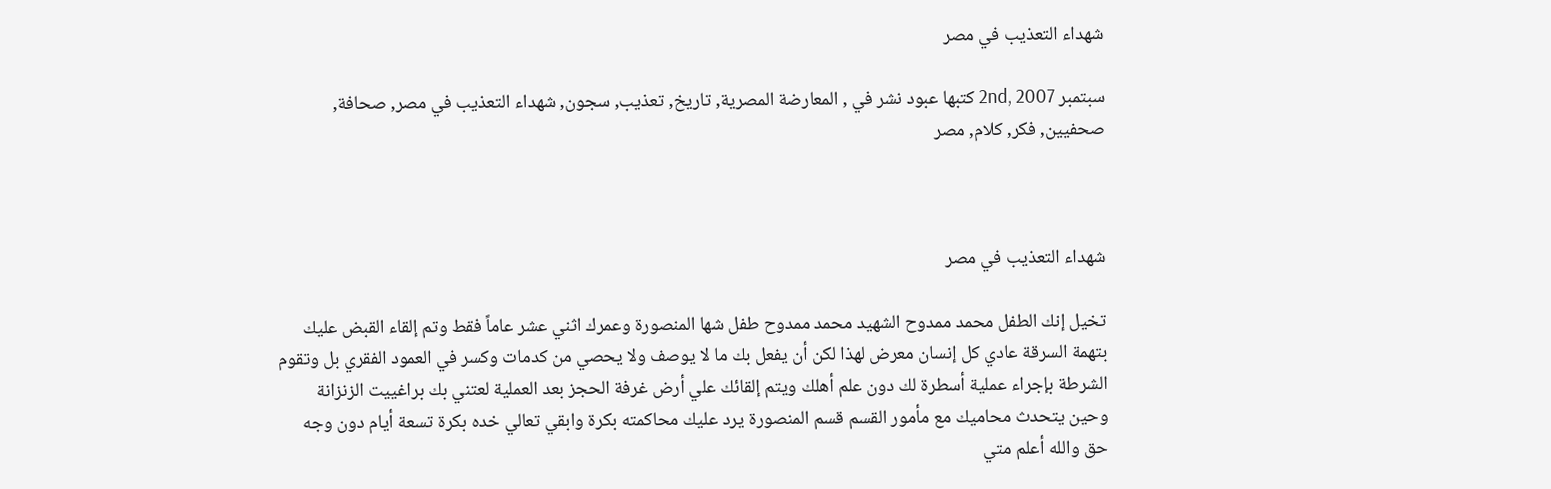شهداء التعذيب في مصر

سبتمبر 2nd, 2007 كتبها عبود نشر في , المعارضة المصرية, تاريخ, تعذيب, سجون, شهداء التعذيب في مصر, صحافة, صحفيين, فكر, كلام, مصر



شهداء التعذيب في مصر

تخيل إنك الطفل محمد ممدوح الشهيد محمد ممدوح طفل شها المنصورة وعمرك اثني عشر عاماً فقط وتم إلقاء القبض عليك بتهمة السرقة عادي كل إنسان معرض لهذا لكن أن يفعل بك ما لا يوصف ولا يحصي من كدمات وكسر في العمود الفقري بل وتقوم الشرطة بإجراء عملية أسطرة لك دون علم أهلك ويتم إلقائك علي أرض غرفة الحجز بعد العملية لعتني بك براغييت الزنزانة وحين يتحدث محاميك مع مأمور القسم قسم المنصورة يرد عليك محاكمته بكرة وابقي تعالي خده بكرة تسعة أيام دون وجه حق والله أعلم متي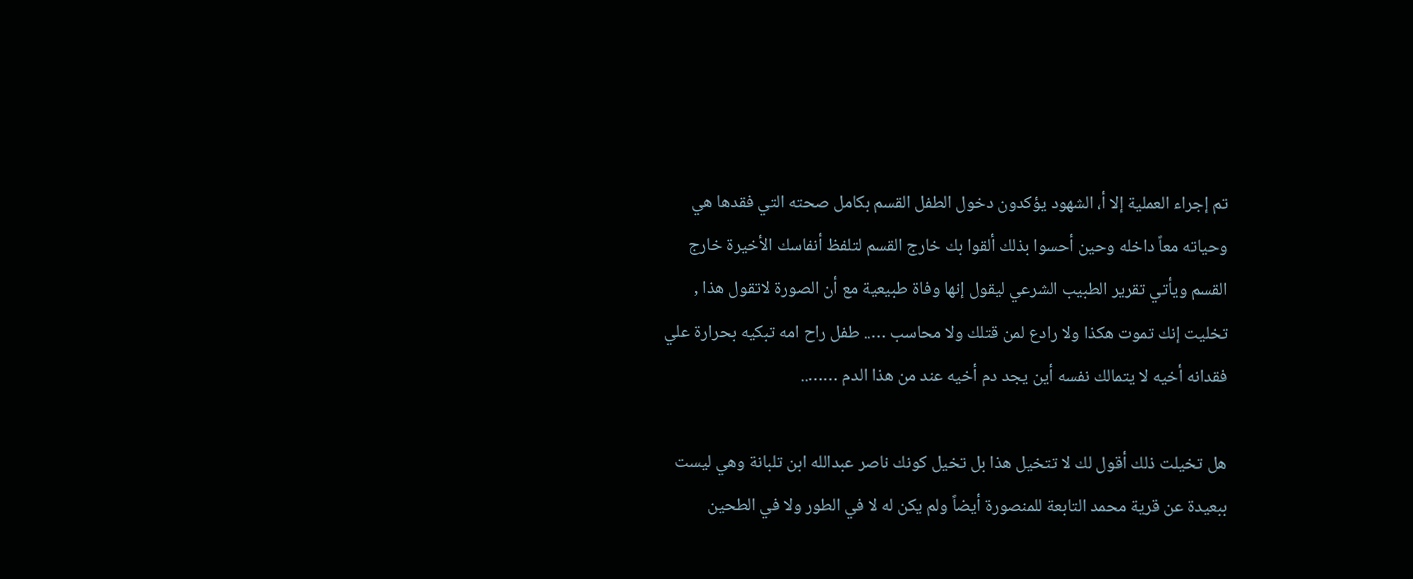تم إجراء العملية إلا أ، الشهود يؤكدون دخول الطفل القسم بكامل صحته التي فقدها هي وحياته معاً داخله وحين أحسوا بذلك ألقوا بك خارج القسم لتلفظ أنفاسك الأخيرة خارج القسم ويأتي تقرير الطبيب الشرعي ليقول إنها وفاة طبيعية مع أن الصورة لاتقول هذا , تخليت إنك تموت هكذا ولا رادع لمن قتلك ولا محاسب ….. طفل راح امه تبكيه بحرارة علي فقدانه أخيه لا يتمالك نفسه أين يجد دم أخيه عند من هذا الدم ……..

هل تخيلت ذلك أقول لك لا تتخيل هذا بل تخيل كونك ناصر عبدالله ابن تلبانة وهي ليست ببعيدة عن قرية محمد التابعة للمنصورة أيضاً ولم يكن له لا في الطور ولا في الطحين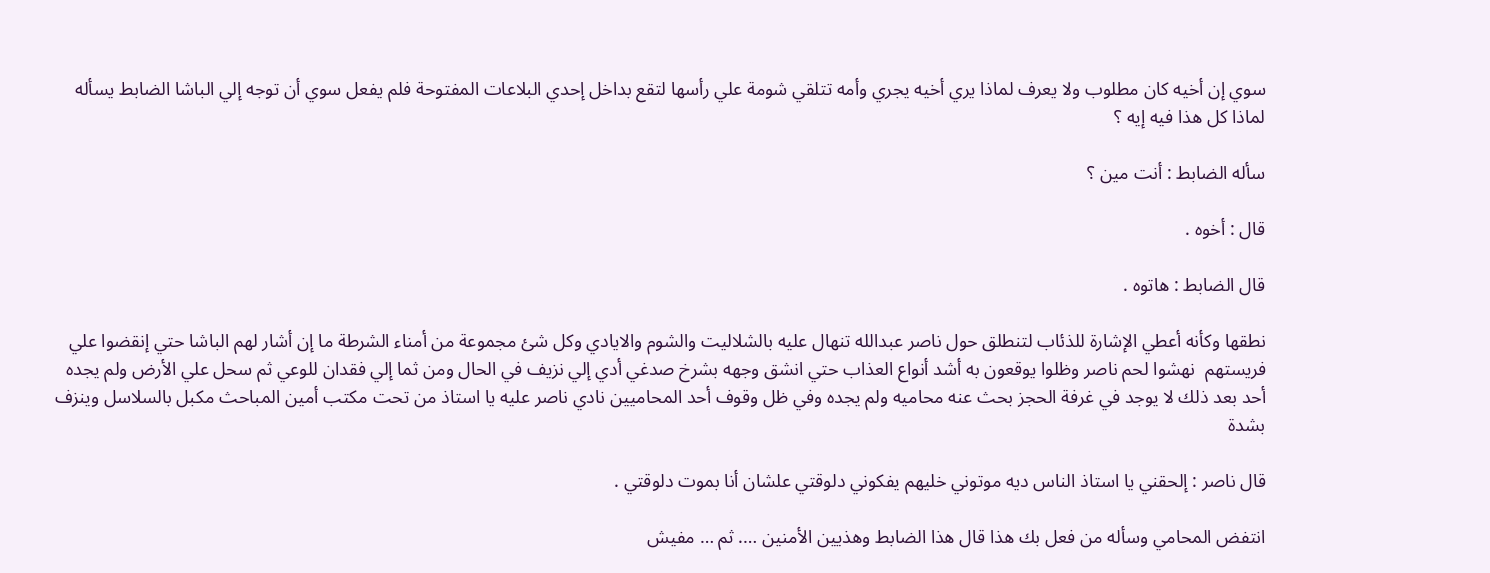سوي إن أخيه كان مطلوب ولا يعرف لماذا يري أخيه يجري وأمه تتلقي شومة علي رأسها لتقع بداخل إحدي البلاعات المفتوحة فلم يفعل سوي أن توجه إلي الباشا الضابط يسأله لماذا كل هذا فيه إيه ؟

سأله الضابط : أنت مين ؟

قال : أخوه .

قال الضابط : هاتوه .

نطقها وكأنه أعطي الإشارة للذئاب لتنطلق حول ناصر عبدالله تنهال عليه بالشلاليت والشوم والايادي وكل شئ مجموعة من أمناء الشرطة ما إن أشار لهم الباشا حتي إنقضوا علي فريستهم  نهشوا لحم ناصر وظلوا يوقعون به أشد أنواع العذاب حتي انشق وجهه بشرخ صدغي أدي إلي نزيف في الحال ومن ثما إلي فقدان للوعي ثم سحل علي الأرض ولم يجده أحد بعد ذلك لا يوجد في غرفة الحجز بحث عنه محاميه ولم يجده وفي ظل وقوف أحد المحاميين نادي ناصر عليه يا استاذ من تحت مكتب أمين المباحث مكبل بالسلاسل وينزف بشدة

قال ناصر : إلحقني يا استاذ الناس ديه موتوني خليهم يفكوني دلوقتي علشان أنا بموت دلوقتي .

انتفض المحامي وسأله من فعل بك هذا قال هذا الضابط وهذيين الأمنين …. ثم … مفيش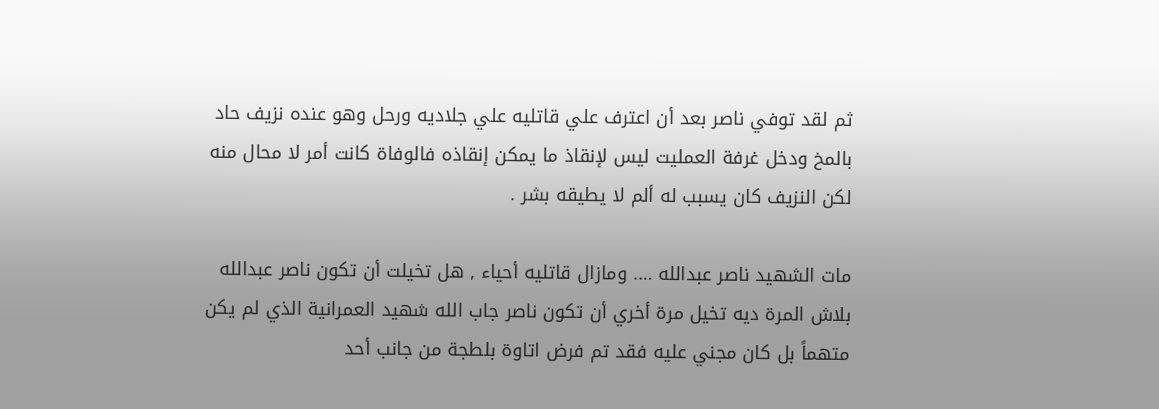ثم لقد توفي ناصر بعد أن اعترف علي قاتليه علي جلاديه ورحل وهو عنده نزيف حاد بالمخ ودخل غرفة العمليت ليس لإنقاذ ما يمكن إنقاذه فالوفاة كانت أمر لا محال منه لكن النزيف كان يسبب له ألم لا يطيقه بشر .

مات الشهيد ناصر عبدالله …. ومازال قاتليه أحياء , هل تخيلت أن تكون ناصر عبدالله بلاش المرة ديه تخيل مرة أخري أن تكون ناصر جاب الله شهيد العمرانية الذي لم يكن متهماً بل كان مجني عليه فقد تم فرض اتاوة بلطجة من جانب أحد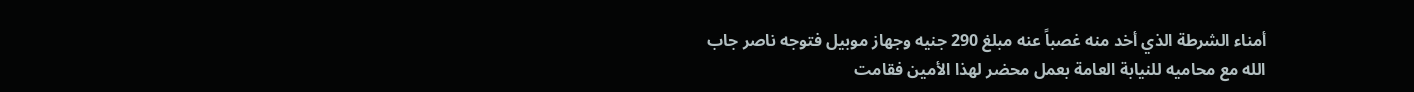أمناء الشرطة الذي أخد منه غصباً عنه مبلغ 290 جنيه وجهاز موبيل فتوجه ناصر جاب الله مع محاميه للنيابة العامة بعمل محضر لهذا الأمين فقامت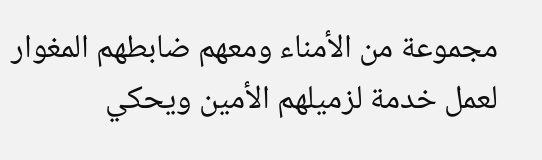مجموعة من الأمناء ومعهم ضابطهم المغوار لعمل خدمة لزميلهم الأمين ويحكي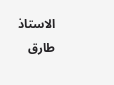الاستاذ طارق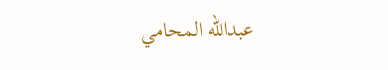عبدالله المحامي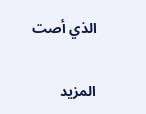الذي أصت

المزيد